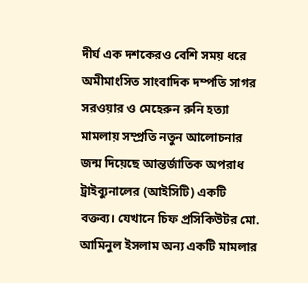দীর্ঘ এক দশকেরও বেশি সময় ধরে অমীমাংসিত সাংবাদিক দম্পতি সাগর সরওয়ার ও মেহেরুন রুনি হত্যা মামলায় সম্প্রতি নতুন আলোচনার জন্ম দিয়েছে আন্তর্জাতিক অপরাধ ট্রাইব্যুনালের (আইসিটি) একটি বক্তব্য। যেখানে চিফ প্রসিকিউটর মো. আমিনুল ইসলাম অন্য একটি মামলার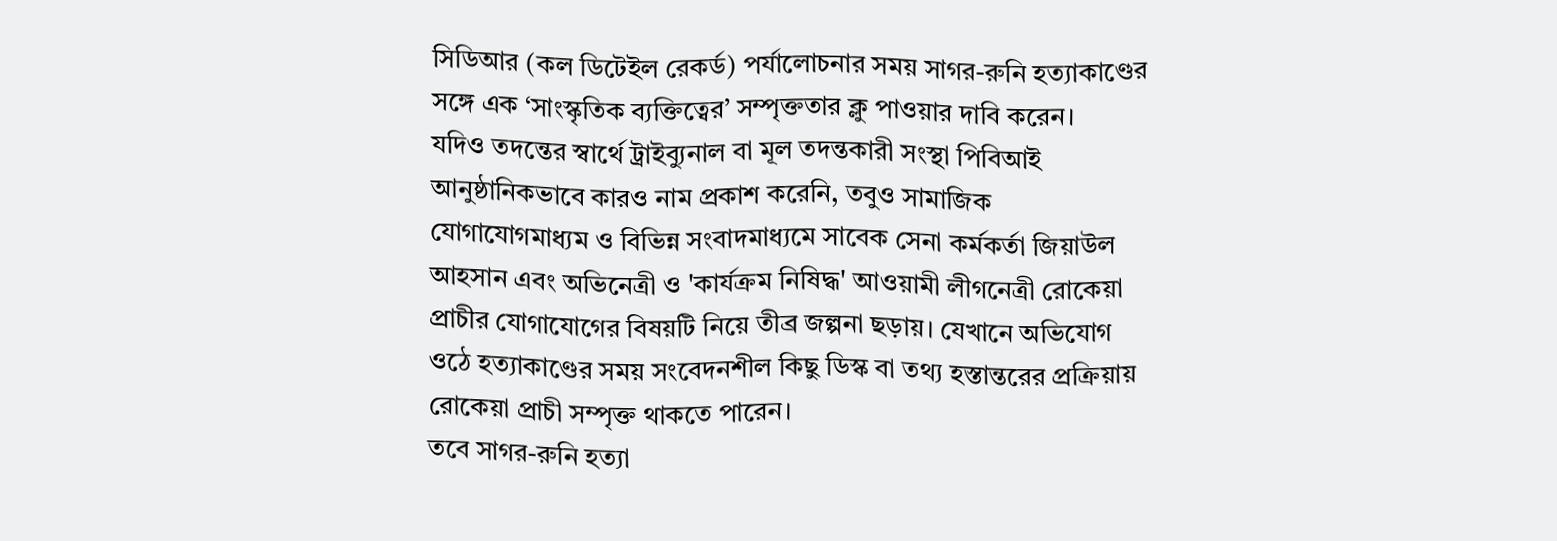সিডিআর (কল ডিটেইল রেকর্ড) পর্যালোচনার সময় সাগর-রুনি হত্যাকাণ্ডের সঙ্গে এক ‘সাংস্কৃতিক ব্যক্তিত্বের’ সম্পৃক্ততার ক্লু পাওয়ার দাবি করেন।
যদিও তদন্তের স্বার্থে ট্রাইব্যুনাল বা মূল তদন্তকারী সংস্থা পিবিআই আনুষ্ঠানিকভাবে কারও নাম প্রকাশ করেনি, তবুও সামাজিক যোগাযোগমাধ্যম ও বিভিন্ন সংবাদমাধ্যমে সাবেক সেনা কর্মকর্তা জিয়াউল আহসান এবং অভিনেত্রী ও 'কার্যক্রম নিষিদ্ধ' আওয়ামী লীগনেত্রী রোকেয়া প্রাচীর যোগাযোগের বিষয়টি নিয়ে তীব্র জল্পনা ছড়ায়। যেখানে অভিযোগ ওঠে হত্যাকাণ্ডের সময় সংবেদনশীল কিছু ডিস্ক বা তথ্য হস্তান্তরের প্রক্রিয়ায় রোকেয়া প্রাচী সম্পৃক্ত থাকতে পারেন।
তবে সাগর-রুনি হত্যা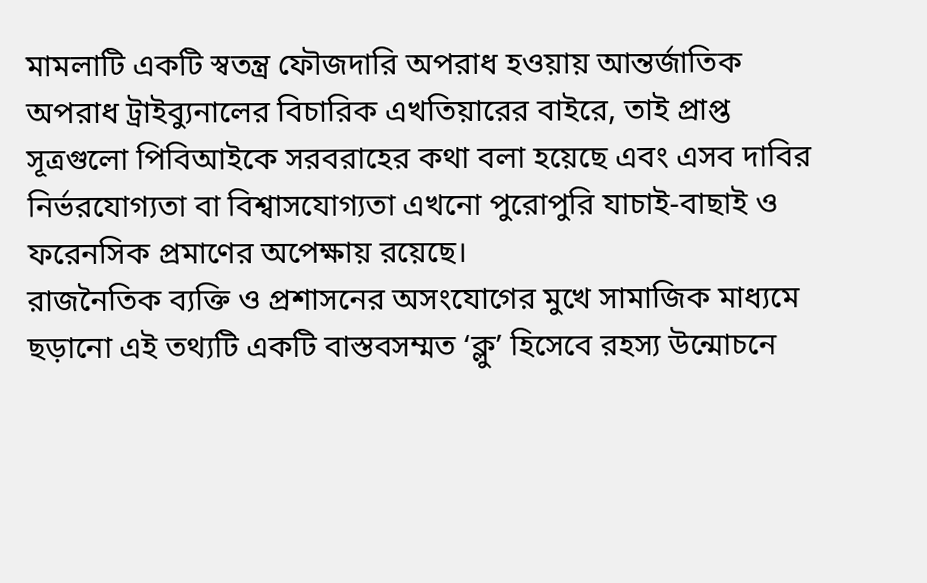মামলাটি একটি স্বতন্ত্র ফৌজদারি অপরাধ হওয়ায় আন্তর্জাতিক অপরাধ ট্রাইব্যুনালের বিচারিক এখতিয়ারের বাইরে, তাই প্রাপ্ত সূত্রগুলো পিবিআইকে সরবরাহের কথা বলা হয়েছে এবং এসব দাবির নির্ভরযোগ্যতা বা বিশ্বাসযোগ্যতা এখনো পুরোপুরি যাচাই-বাছাই ও ফরেনসিক প্রমাণের অপেক্ষায় রয়েছে।
রাজনৈতিক ব্যক্তি ও প্রশাসনের অসংযোগের মুখে সামাজিক মাধ্যমে ছড়ানো এই তথ্যটি একটি বাস্তবসম্মত ‘ক্লু’ হিসেবে রহস্য উন্মোচনে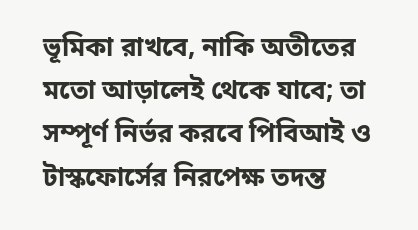ভূমিকা রাখবে, নাকি অতীতের মতো আড়ালেই থেকে যাবে; তা সম্পূর্ণ নির্ভর করবে পিবিআই ও টাস্কফোর্সের নিরপেক্ষ তদন্ত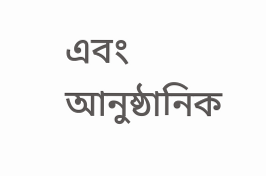এবং আনুষ্ঠানিক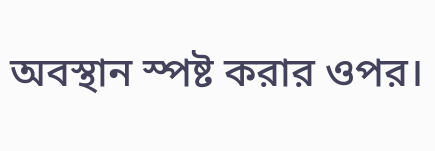অবস্থান স্পষ্ট করার ওপর।